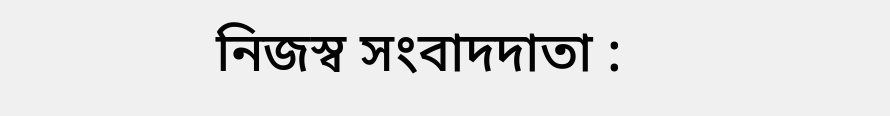নিজস্ব সংবাদদাতা :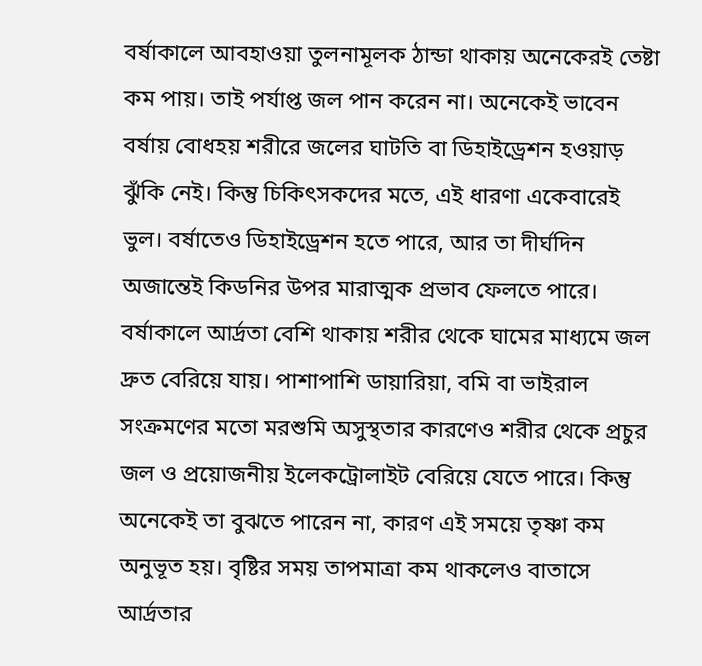বর্ষাকালে আবহাওয়া তুলনামূলক ঠান্ডা থাকায় অনেকেরই তেষ্টা কম পায়। তাই পর্যাপ্ত জল পান করেন না। অনেকেই ভাবেন বর্ষায় বোধহয় শরীরে জলের ঘাটতি বা ডিহাইড্রেশন হওয়াড় ঝুঁকি নেই। কিন্তু চিকিৎসকদের মতে, এই ধারণা একেবারেই ভুল। বর্ষাতেও ডিহাইড্রেশন হতে পারে, আর তা দীর্ঘদিন অজান্তেই কিডনির উপর মারাত্মক প্রভাব ফেলতে পারে। বর্ষাকালে আর্দ্রতা বেশি থাকায় শরীর থেকে ঘামের মাধ্যমে জল দ্রুত বেরিয়ে যায়। পাশাপাশি ডায়ারিয়া, বমি বা ভাইরাল সংক্রমণের মতো মরশুমি অসুস্থতার কারণেও শরীর থেকে প্রচুর জল ও প্রয়োজনীয় ইলেকট্রোলাইট বেরিয়ে যেতে পারে। কিন্তু অনেকেই তা বুঝতে পারেন না, কারণ এই সময়ে তৃষ্ণা কম অনুভূত হয়। বৃষ্টির সময় তাপমাত্রা কম থাকলেও বাতাসে আর্দ্রতার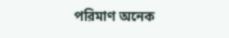পরিমাণ অনেক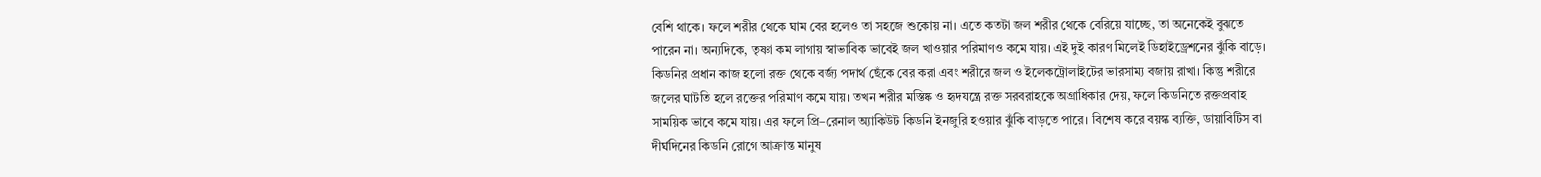বেশি থাকে। ফলে শরীর থেকে ঘাম বের হলেও তা সহজে শুকোয় না। এতে কতটা জল শরীর থেকে বেরিয়ে যাচ্ছে, তা অনেকেই বুঝতে পারেন না। অন্যদিকে, তৃষ্ণা কম লাগায় স্বাভাবিক ভাবেই জল খাওয়ার পরিমাণও কমে যায়। এই দুই কারণ মিলেই ডিহাইড্রেশনের ঝুঁকি বাড়ে। কিডনির প্রধান কাজ হলো রক্ত থেকে বর্জ্য পদার্থ ছেঁকে বের করা এবং শরীরে জল ও ইলেকট্রোলাইটের ভারসাম্য বজায় রাখা। কিন্তু শরীরে জলের ঘাটতি হলে রক্তের পরিমাণ কমে যায়। তখন শরীর মস্তিষ্ক ও হৃদযন্ত্রে রক্ত সরবরাহকে অগ্রাধিকার দেয়, ফলে কিডনিতে রক্তপ্রবাহ সাময়িক ভাবে কমে যায়। এর ফলে প্রি–রেনাল অ্যাকিউট কিডনি ইনজুরি হওয়ার ঝুঁকি বাড়তে পারে। বিশেষ করে বয়স্ক ব্যক্তি, ডায়াবিটিস বা দীর্ঘদিনের কিডনি রোগে আক্রান্ত মানুষ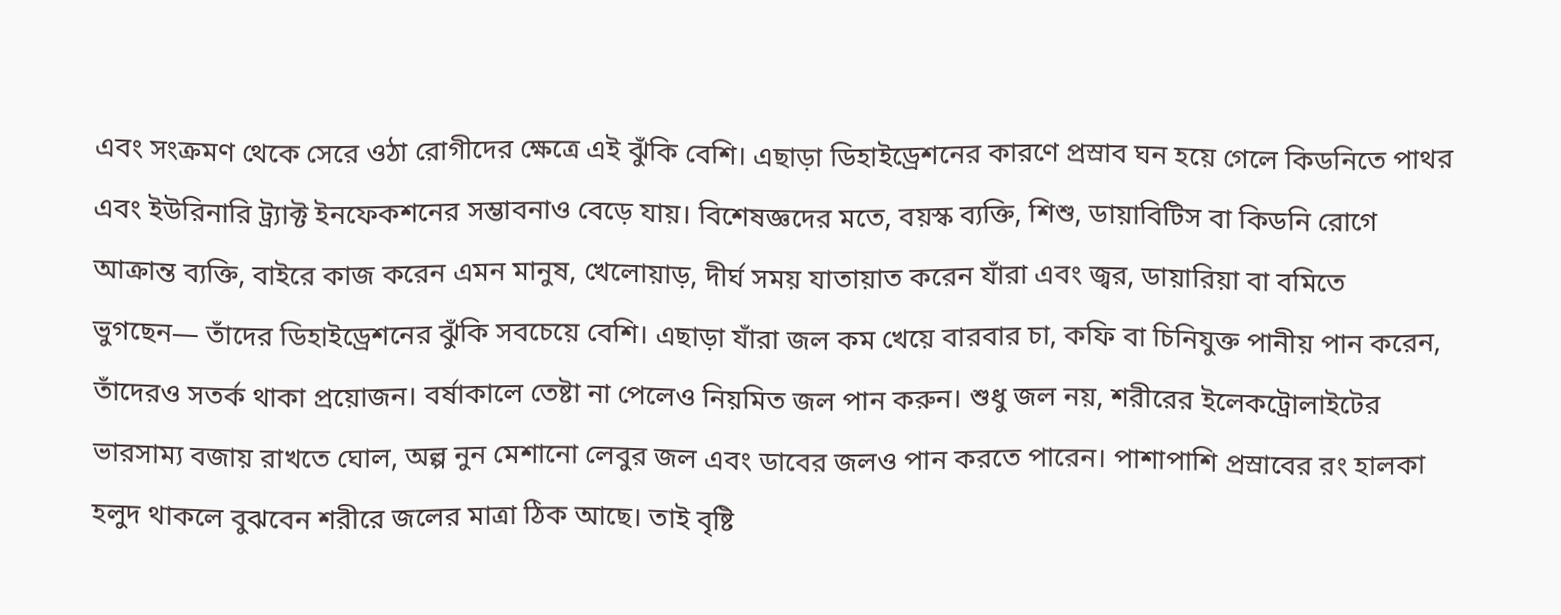এবং সংক্রমণ থেকে সেরে ওঠা রোগীদের ক্ষেত্রে এই ঝুঁকি বেশি। এছাড়া ডিহাইড্রেশনের কারণে প্রস্রাব ঘন হয়ে গেলে কিডনিতে পাথর এবং ইউরিনারি ট্র্যাক্ট ইনফেকশনের সম্ভাবনাও বেড়ে যায়। বিশেষজ্ঞদের মতে, বয়স্ক ব্যক্তি, শিশু, ডায়াবিটিস বা কিডনি রোগে আক্রান্ত ব্যক্তি, বাইরে কাজ করেন এমন মানুষ, খেলোয়াড়, দীর্ঘ সময় যাতায়াত করেন যাঁরা এবং জ্বর, ডায়ারিয়া বা বমিতে ভুগছেন— তাঁদের ডিহাইড্রেশনের ঝুঁকি সবচেয়ে বেশি। এছাড়া যাঁরা জল কম খেয়ে বারবার চা, কফি বা চিনিযুক্ত পানীয় পান করেন, তাঁদেরও সতর্ক থাকা প্রয়োজন। বর্ষাকালে তেষ্টা না পেলেও নিয়মিত জল পান করুন। শুধু জল নয়, শরীরের ইলেকট্রোলাইটের ভারসাম্য বজায় রাখতে ঘোল, অল্প নুন মেশানো লেবুর জল এবং ডাবের জলও পান করতে পারেন। পাশাপাশি প্রস্রাবের রং হালকা হলুদ থাকলে বুঝবেন শরীরে জলের মাত্রা ঠিক আছে। তাই বৃষ্টি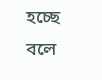হচ্ছে বলে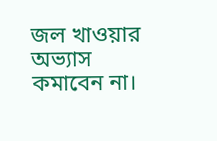জল খাওয়ার অভ্যাস কমাবেন না।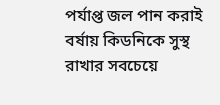পর্যাপ্ত জল পান করাই বর্ষায় কিডনিকে সুস্থ রাখার সবচেয়ে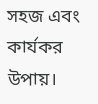সহজ এবং কার্যকর উপায়।